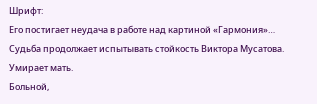Шрифт:
Его постигает неудача в работе над картиной «Гармония»…
Судьба продолжает испытывать стойкость Виктора Мусатова.
Умирает мать.
Больной,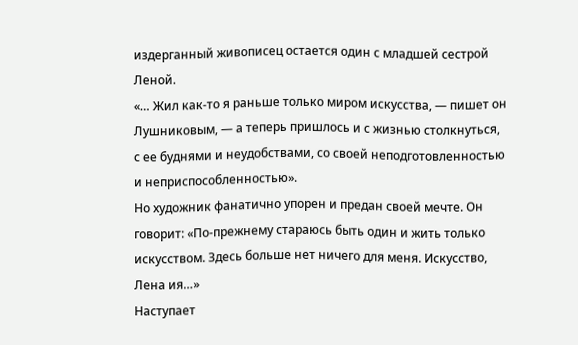издерганный живописец остается один с младшей сестрой Леной.
«… Жил как-то я раньше только миром искусства, — пишет он Лушниковым, — а теперь пришлось и с жизнью столкнуться, с ее буднями и неудобствами, со своей неподготовленностью и неприспособленностью».
Но художник фанатично упорен и предан своей мечте. Он говорит: «По-прежнему стараюсь быть один и жить только искусством. Здесь больше нет ничего для меня. Искусство, Лена ия…»
Наступает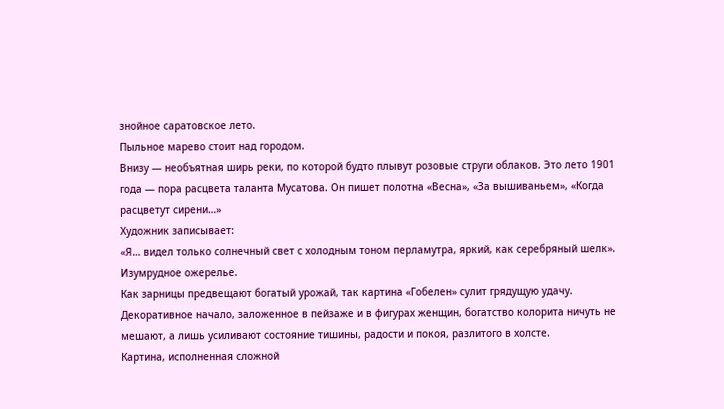знойное саратовское лето.
Пыльное марево стоит над городом.
Внизу — необъятная ширь реки, по которой будто плывут розовые струги облаков. Это лето 1901 года — пора расцвета таланта Мусатова. Он пишет полотна «Весна», «За вышиваньем», «Когда расцветут сирени…»
Художник записывает:
«Я… видел только солнечный свет с холодным тоном перламутра, яркий, как серебряный шелк».
Изумрудное ожерелье.
Как зарницы предвещают богатый урожай, так картина «Гобелен» сулит грядущую удачу.
Декоративное начало, заложенное в пейзаже и в фигурах женщин, богатство колорита ничуть не мешают, а лишь усиливают состояние тишины, радости и покоя, разлитого в холсте.
Картина, исполненная сложной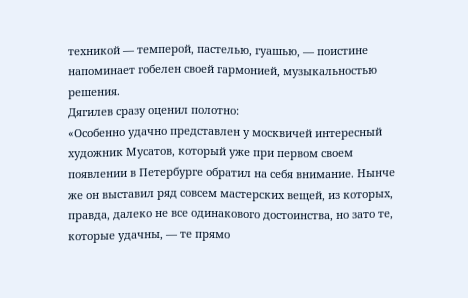техникой — темперой, пастелью, гуашью, — поистине напоминает гобелен своей гармонией, музыкальностью решения.
Дягилев сразу оценил полотно:
«Особенно удачно представлен у москвичей интересный художник Мусатов, который уже при первом своем появлении в Петербурге обратил на себя внимание. Нынче же он выставил ряд совсем мастерских вещей, из которых, правда, далеко не все одинакового достоинства, но зато те, которые удачны, — те прямо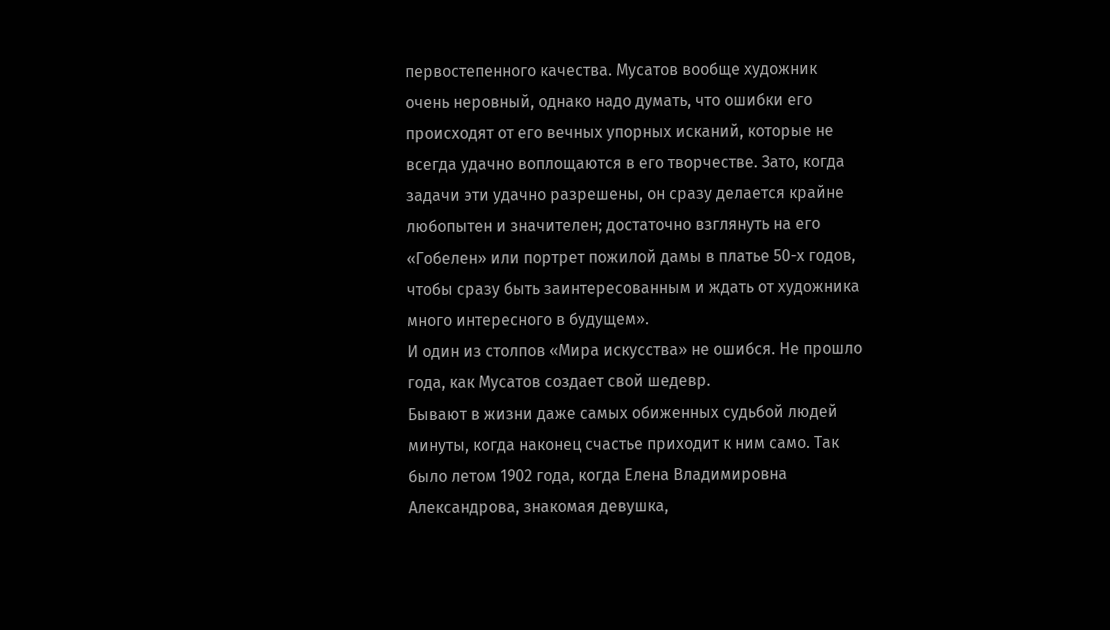первостепенного качества. Мусатов вообще художник очень неровный, однако надо думать, что ошибки его происходят от его вечных упорных исканий, которые не всегда удачно воплощаются в его творчестве. Зато, когда задачи эти удачно разрешены, он сразу делается крайне любопытен и значителен; достаточно взглянуть на его «Гобелен» или портрет пожилой дамы в платье 50-х годов, чтобы сразу быть заинтересованным и ждать от художника много интересного в будущем».
И один из столпов «Мира искусства» не ошибся. Не прошло года, как Мусатов создает свой шедевр.
Бывают в жизни даже самых обиженных судьбой людей минуты, когда наконец счастье приходит к ним само. Так было летом 1902 года, когда Елена Владимировна Александрова, знакомая девушка,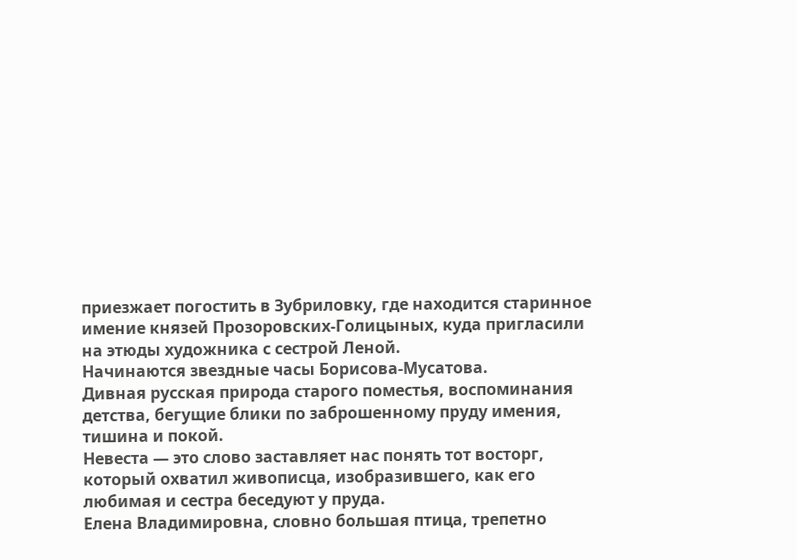приезжает погостить в Зубриловку, где находится старинное имение князей Прозоровских-Голицыных, куда пригласили на этюды художника с сестрой Леной.
Начинаются звездные часы Борисова-Мусатова.
Дивная русская природа старого поместья, воспоминания детства, бегущие блики по заброшенному пруду имения, тишина и покой.
Невеста — это слово заставляет нас понять тот восторг, который охватил живописца, изобразившего, как его любимая и сестра беседуют у пруда.
Елена Владимировна, словно большая птица, трепетно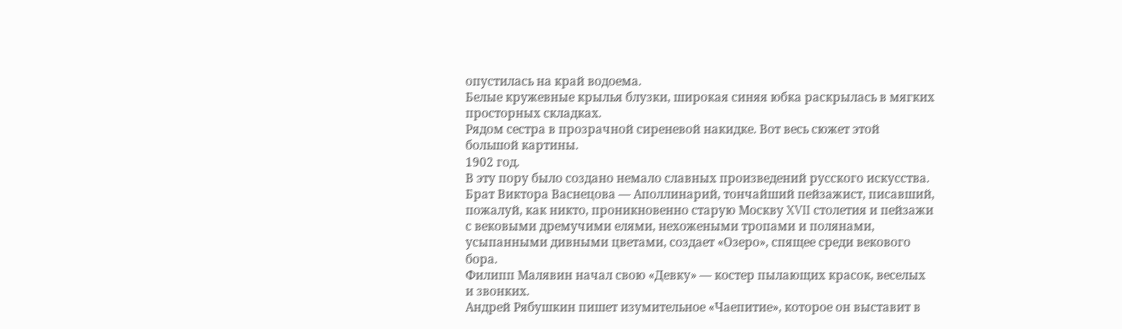опустилась на край водоема.
Белые кружевные крылья блузки, широкая синяя юбка раскрылась в мягких просторных складках.
Рядом сестра в прозрачной сиреневой накидке. Вот весь сюжет этой большой картины.
1902 год.
В эту пору было создано немало славных произведений русского искусства.
Брат Виктора Васнецова — Аполлинарий, тончайший пейзажист, писавший, пожалуй, как никто, проникновенно старую Москву XVII столетия и пейзажи с вековыми дремучими елями, нехожеными тропами и полянами, усыпанными дивными цветами, создает «Озеро», спящее среди векового бора.
Филипп Малявин начал свою «Девку» — костер пылающих красок, веселых и звонких.
Андрей Рябушкин пишет изумительное «Чаепитие», которое он выставит в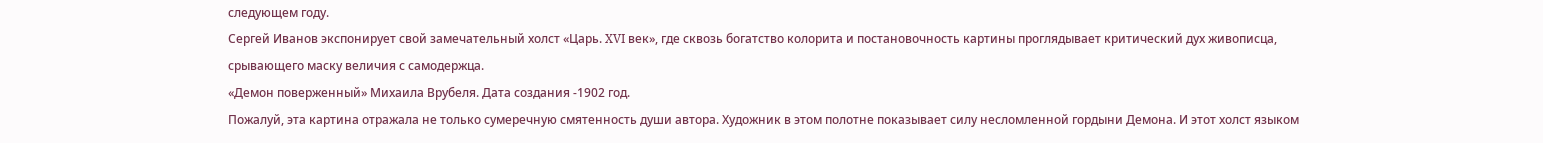следующем году.
Сергей Иванов экспонирует свой замечательный холст «Царь. XVI век», где сквозь богатство колорита и постановочность картины проглядывает критический дух живописца, срывающего маску величия с самодержца.
«Демон поверженный» Михаила Врубеля. Дата создания -1902 год.
Пожалуй, эта картина отражала не только сумеречную смятенность души автора. Художник в этом полотне показывает силу несломленной гордыни Демона. И этот холст языком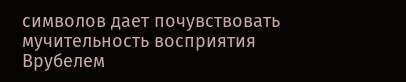символов дает почувствовать мучительность восприятия Врубелем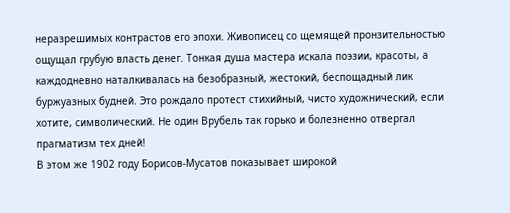неразрешимых контрастов его эпохи. Живописец со щемящей пронзительностью ощущал грубую власть денег. Тонкая душа мастера искала поэзии, красоты, а каждодневно наталкивалась на безобразный, жестокий, беспощадный лик буржуазных будней. Это рождало протест стихийный, чисто художнический, если хотите, символический. Не один Врубель так горько и болезненно отвергал прагматизм тех дней!
В этом же 1902 году Борисов-Мусатов показывает широкой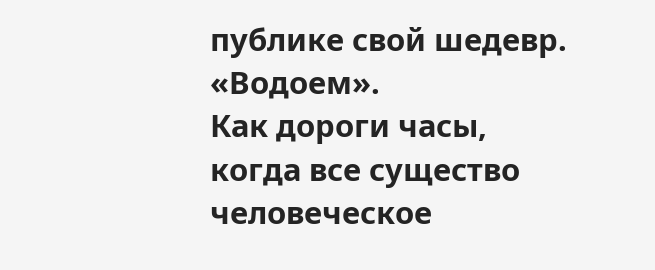публике свой шедевр.
«Водоем».
Как дороги часы, когда все существо человеческое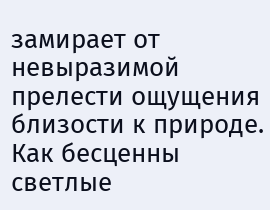замирает от невыразимой прелести ощущения близости к природе.
Как бесценны светлые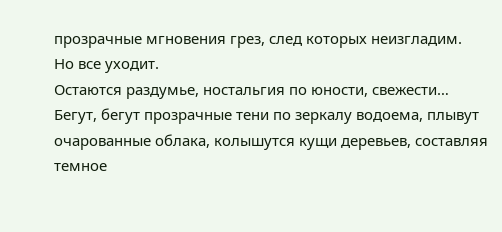прозрачные мгновения грез, след которых неизгладим.
Но все уходит.
Остаются раздумье, ностальгия по юности, свежести…
Бегут, бегут прозрачные тени по зеркалу водоема, плывут очарованные облака, колышутся кущи деревьев, составляя темное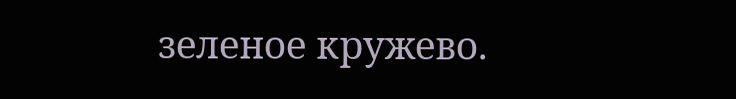зеленое кружево.